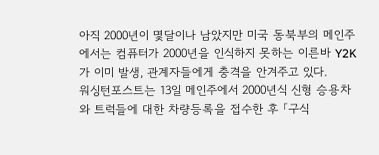아직 2000년이 몇달이나 남았지만 미국 동북부의 메인주에서는 컴퓨터가 2000년을 인식하지 못하는 이른바 Y2K가 이미 발생, 관계자들에게 충격을 안겨주고 있다.
워싱턴포스트는 13일 메인주에서 2000년식 신형 승용차와 트럭들에 대한 차량등록을 접수한 후 「구식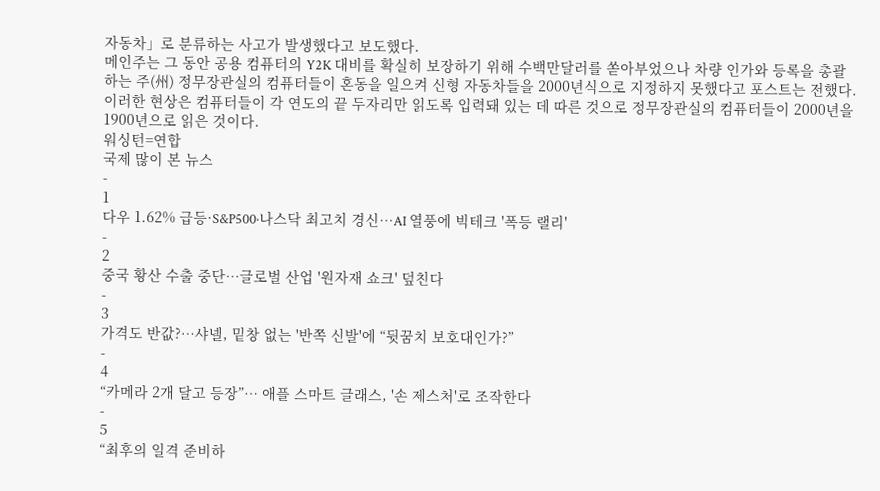자동차」로 분류하는 사고가 발생했다고 보도했다.
메인주는 그 동안 공용 컴퓨터의 Y2K 대비를 확실히 보장하기 위해 수백만달러를 쏟아부었으나 차량 인가와 등록을 총괄하는 주(州) 정무장관실의 컴퓨터들이 혼동을 일으켜 신형 자동차들을 2000년식으로 지정하지 못했다고 포스트는 전했다. 이러한 현상은 컴퓨터들이 각 연도의 끝 두자리만 읽도록 입력돼 있는 데 따른 것으로 정무장관실의 컴퓨터들이 2000년을 1900년으로 읽은 것이다.
워싱턴=연합
국제 많이 본 뉴스
-
1
다우 1.62% 급등·S&P500·나스닥 최고치 경신…AI 열풍에 빅테크 '폭등 랠리'
-
2
중국 황산 수출 중단…글로벌 산업 '원자재 쇼크' 덮친다
-
3
가격도 반값?…샤넬, 밑창 없는 '반쪽 신발'에 “뒷꿈치 보호대인가?”
-
4
“카메라 2개 달고 등장”… 애플 스마트 글래스, '손 제스처'로 조작한다
-
5
“최후의 일격 준비하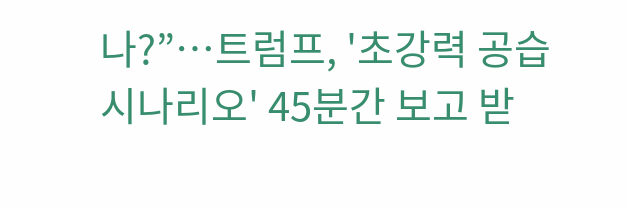나?”…트럼프, '초강력 공습 시나리오' 45분간 보고 받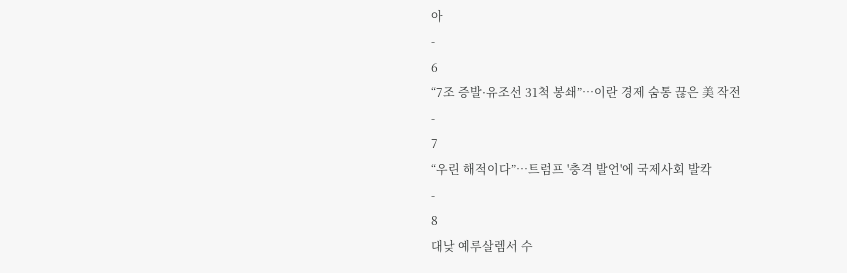아
-
6
“7조 증발·유조선 31척 봉쇄”…이란 경제 숨통 끊은 美 작전
-
7
“우린 해적이다”…트럼프 '충격 발언'에 국제사회 발칵
-
8
대낮 예루살렘서 수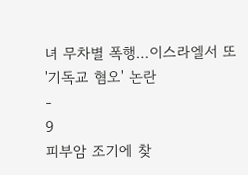녀 무차별 폭행…이스라엘서 또 '기독교 혐오' 논란
-
9
피부암 조기에 찾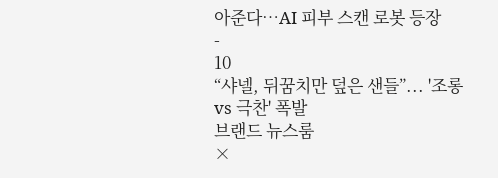아준다…AI 피부 스캔 로봇 등장
-
10
“샤넬, 뒤꿈치만 덮은 샌들”... '조롱 vs 극찬' 폭발
브랜드 뉴스룸
×